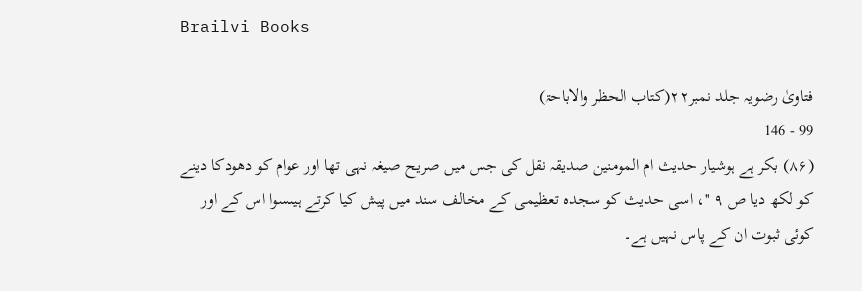Brailvi Books

فتاویٰ رضویہ جلد نمبر۲۲(کتاب الحظر والاباحۃ)
99 - 146
(۸۶) بکر ہے ہوشیار حدیث ام المومنین صدیقہ نقل کی جس میں صریح صیغہ نہی تھا اور عوام کو دھودکا دینے کو لکھ دیا ص ۹ ''، اسی حدیث کو سجدہ تعظیمی کے مخالف سند میں پیش کیا کرتے ہیںسوا اس کے اور کوئی ثبوت ان کے پاس نہیں ہے۔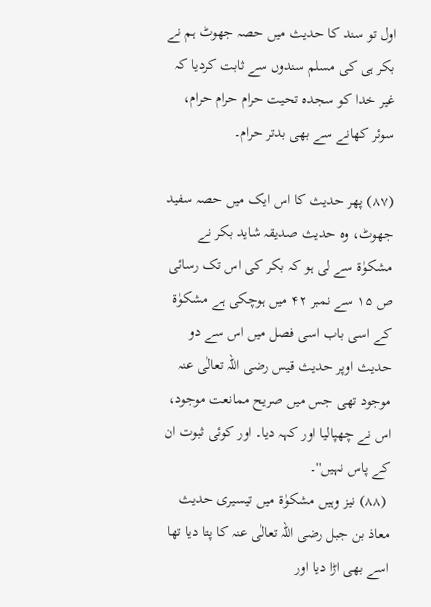اول تو سند کا حدیث میں حصہ جھوٹ ہم نے بکر ہی کی مسلم سندوں سے ثابت کردیا کہ غیر خدا کو سجدہ تحیت حرام حرام حرام، سوئر کھانے سے بھی بدتر حرام۔

(۸۷) پھر حدیث کا اس ایک میں حصہ سفید جھوٹ، وہ حدیث صدیقہ شاید بکر نے مشکوٰۃ سے لی ہو کہ بکر کی اس تک رسائی ص ۱۵ سے نمبر ۴۲ میں ہوچکی ہے مشکوٰۃ کے اسی باب اسی فصل میں اس سے دو حدیث اوپر حدیث قیس رضی اللہ تعالٰی عنہ موجود تھی جس میں صریح ممانعت موجود، اس نے چھپالیا اور کہہ دیا۔ اور کوئی ثبوت ان کے پاس نہیں''۔
 (۸۸) نیز وہیں مشکوٰۃ میں تیسیری حدیث معاذ بن جبل رضی اللہ تعالٰی عنہ کا پتا دیا تھا اسے بھی اڑا دیا اور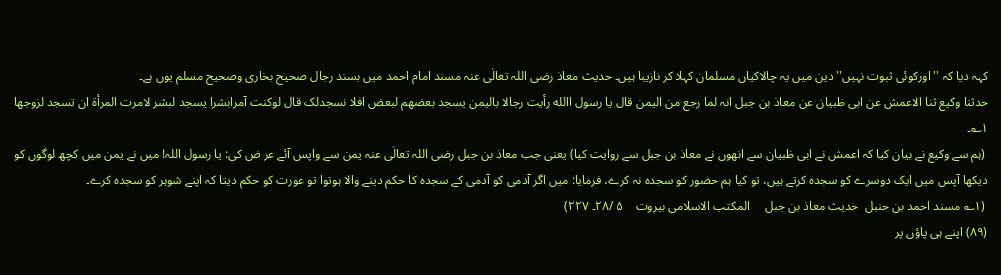کہہ دیا کہ ''اورکوئی ثبوت نہیں'' دین میں یہ چالاکیاں مسلمان کہلا کر نازیبا ہیں۔ حدیث معاذ رضی اللہ تعالٰی عنہ مسند امام احمد میں بسند رجال صحیح بخاری وصحیح مسلم یوں ہے۔
حدثنا وکیع ثنا الاعمش عن ابی ظبیان عن معاذ بن جبل انہ لما رجع من الیمن قال یا رسول االله رأیت رجالا بالیمن یسجد بعضھم لبعض افلا نسجدلک قال لوکنت آمرابشرا یسجد لبشر لامرت المرأۃ ان تسجد لزوجھا ۱؎۔
 (ہم سے وکیع نے بیان کیا کہ اعمش نے ابی ظبیان سے انھوں نے معاذ بن جبل سے روایت کیا) یعنی جب معاذ بن جبل رضی اللہ تعالٰی عنہ یمن سے واپس آئے عر ض کی: یا رسول اللہ! میں نے یمن میں کچھ لوگوں کو دیکھا آپس میں ایک دوسرے کو سجدہ کرتے ہیں، تو کیا ہم حضور کو سجدہ نہ کرے، فرمایا: میں اگر آدمی کو آدمی کے سجدہ کا حکم دینے والا ہوتوا تو عورت کو حکم دیتا کہ اپنے شوہر کو سجدہ کرے۔
 (۱؎ مسند احمد بن حنبل  حدیث معاذ بن جبل     المکتب الاسلامی بیروت    ۵ /۲۸۔ ۲۲۷)
(۸۹) اپنے ہی پاؤں پر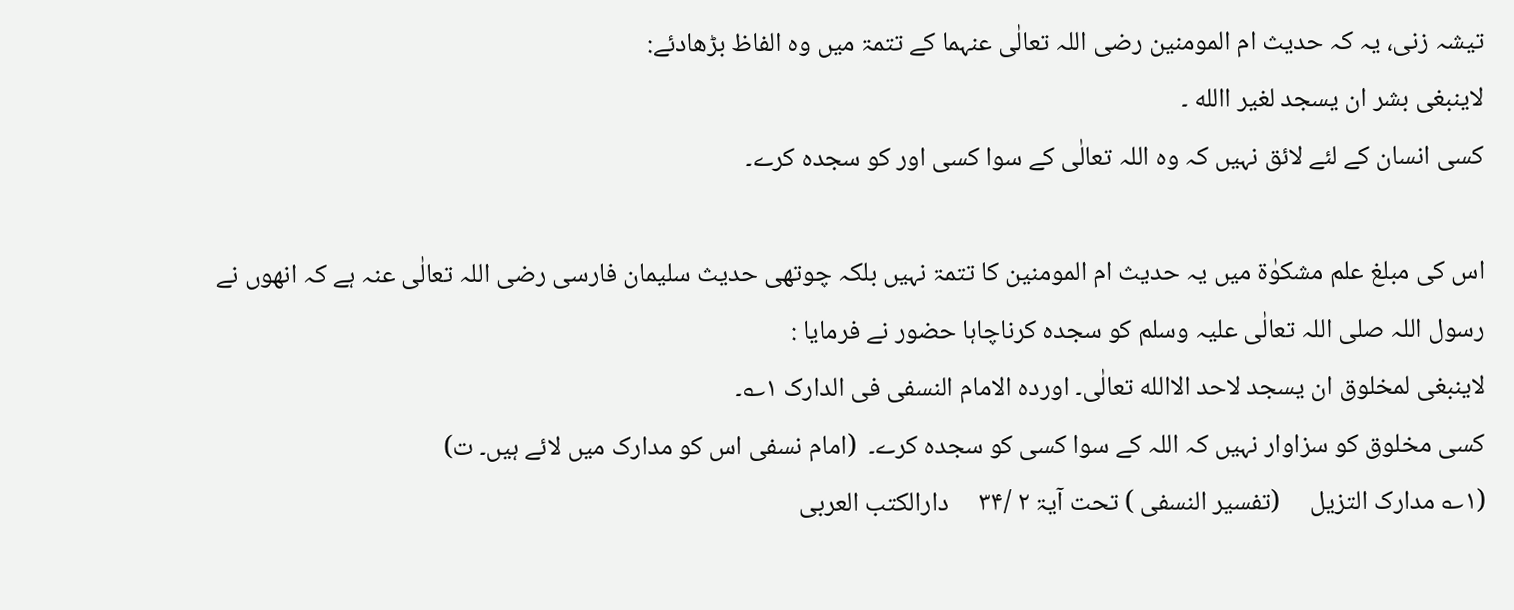تیشہ زنی، یہ کہ حدیث ام المومنین رضی اللہ تعالٰی عنہما کے تتمۃ میں وہ الفاظ بڑھادئے:
لاینبغی بشر ان یسجد لغیر االله ۔
کسی انسان کے لئے لائق نہیں کہ وہ اللہ تعالٰی کے سوا کسی اور کو سجدہ کرے۔

اس کی مبلغ علم مشکوٰۃ میں یہ حدیث ام المومنین کا تتمۃ نہیں بلکہ چوتھی حدیث سلیمان فارسی رضی اللہ تعالٰی عنہ ہے کہ انھوں نے رسول اللہ صلی اللہ تعالٰی علیہ وسلم کو سجدہ کرناچاہا حضور نے فرمایا :
لاینبغی لمخلوق ان یسجد لاحد الاالله تعالٰی۔ اوردہ الامام النسفی فی الدارک ۱؎۔
کسی مخلوق کو سزاوار نہیں کہ اللہ کے سوا کسی کو سجدہ کرے۔  (امام نسفی اس کو مدارک میں لائے ہیں۔ ت)
(۱؎ مدارک التزیل     (تفسیر النسفی ) تحت آیۃ ۲ /۳۴     دارالکتب العربی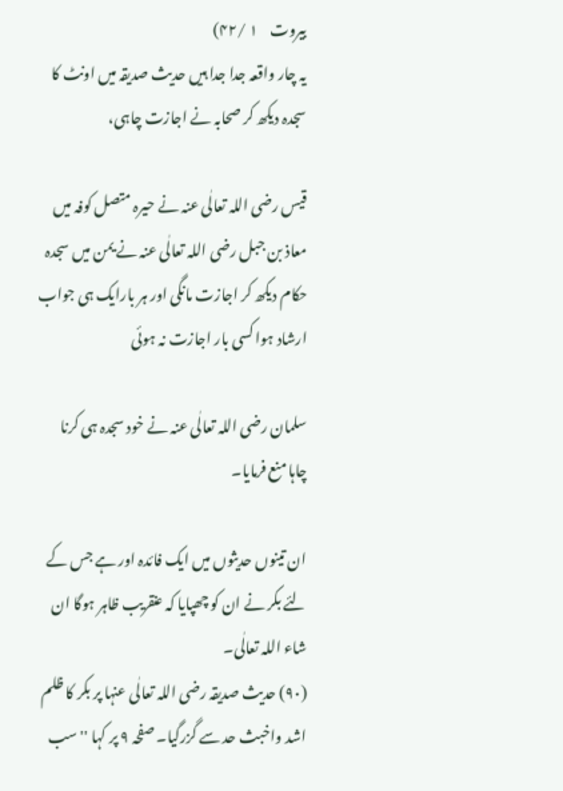بیروت    ۱ /۴۲)
یہ چار واقعہ جدا جدا ہیں حدیث صدیقہ میں اونٹ کا سجدہ دیکھ کر صحابہ نے اجازت چاہی،

قیس رضی اللہ تعالٰی عنہ نے حیرہ متصل کوفہ میں معاذ بن جبل رضی اللہ تعالٰی عنہ نے یمن میں سجدہ حکام دیکھ کر اجازت مانگی اور ہر بارایک ہی جواب ارشاد ہوا کسی بار اجازت نہ ہوئی

سلمان رضی اللہ تعالٰی عنہ نے خود سجدہ ہی کرنا چاہا منع فرمایا۔

ان تینوں حدیثوں میں ایک فائدہ اور ہے جس کے لئے بکر نے ان کو چھپایا کہ عنقریب ظاہر ہوگا ان شاء اللہ تعالٰی۔
(۹۰) حدیث صدیقہ رضی اللہ تعالٰی عنہا پر بکر کا ظلم اشد واخبث حد سے گزرگیا۔ صفحہ ۹ پر کہا '' سب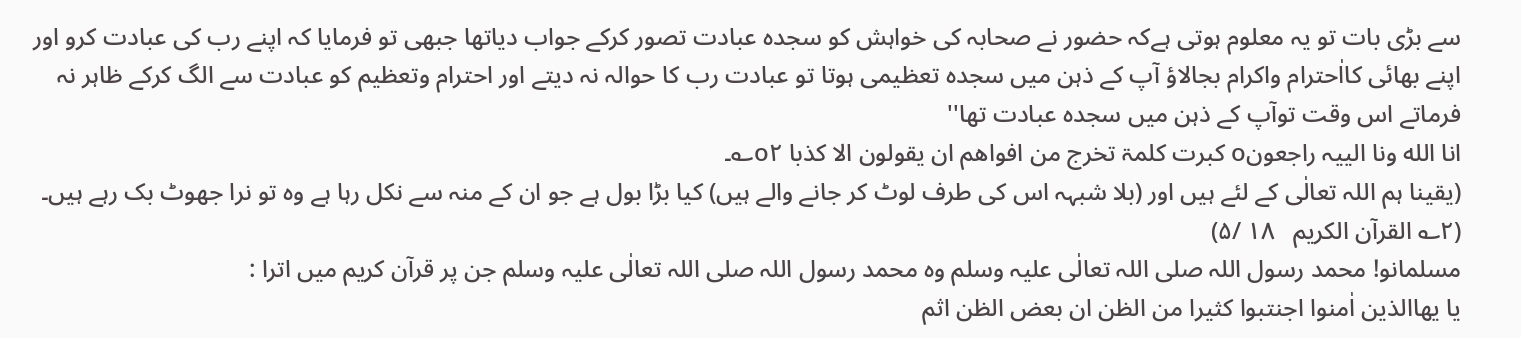سے بڑی بات تو یہ معلوم ہوتی ہےکہ حضور نے صحابہ کی خواہش کو سجدہ عبادت تصور کرکے جواب دیاتھا جبھی تو فرمایا کہ اپنے رب کی عبادت کرو اور اپنے بھائی کااٰحترام واکرام بجالاؤ آپ کے ذہن میں سجدہ تعظیمی ہوتا تو عبادت رب کا حوالہ نہ دیتے اور احترام وتعظیم کو عبادت سے الگ کرکے ظاہر نہ فرماتے اس وقت توآپ کے ذہن میں سجدہ عبادت تھا''
انا الله ونا الییہ راجعونo کبرت کلمۃ تخرج من افواھم ان یقولون الا کذبا o۲؎۔
(یقینا ہم اللہ تعالٰی کے لئے ہیں اور (بلا شبہہ اس کی طرف لوٹ کر جانے والے ہیں) کیا بڑا بول ہے جو ان کے منہ سے نکل رہا ہے وہ تو نرا جھوٹ بک رہے ہیں۔
(۲؎ القرآن الکریم   ۱۸ /۵)
مسلمانو! محمد رسول اللہ صلی اللہ تعالٰی علیہ وسلم وہ محمد رسول اللہ صلی اللہ تعالٰی علیہ وسلم جن پر قرآن کریم میں اترا :
یا یھاالذین اٰمنوا اجنتبوا کثیرا من الظن ان بعض الظن اثم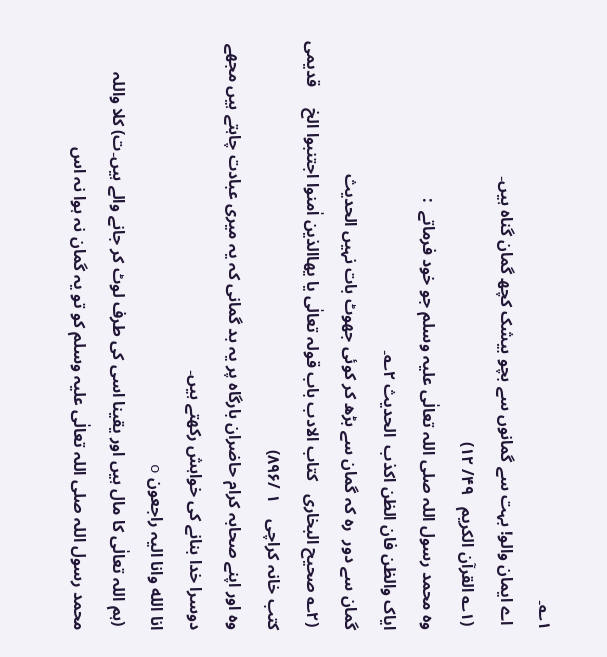۱؎۔
 اے ایمان والو! بہت سے گمانوں سے بچو بیشک کچھ گمان گناہ ہیں۔
 (۱؎ القرآن الکریم   ۴۹/ ۱۲)
وہ محمد رسول اللہ صلی اللہ تعالٰی علیہ وسلم جو خود فرماتے  :
ایاک والظن فان الظن اکذب  الحدیث ۲؎۔
گمان سے دور  رہ کہ گمان سے بڑھ کر کوئی جھوٹ بات نہیں الحدیث
 (۲؎ صحیح البخاری   کتاب الادب باب قولہ تعالٰی یا یھاالذین اٰمنوا اجتنبوا الخ     قدیمی کتب خانہ کراچی    ۱ /۸۹۶)
وہ اور اپنے صحابہ کرام حاضران بارگاہ پر یہ بد گمانی کہ یہ میری عبادت چاہتے ہیں مجھے دوسرا خدا بنانے کی خواہش رکھتے ہیں۔
انا الله وانا الیہ راجعون o
 (ہم اللہ تعالٰی کا مال ہیں اور یقینا اسی کی طرف لوٹ کر جانے والے ہیں۔ت) کلا واللہ محمد رسول اللہ صلی اللہ تعالٰی علیہ وسلم کو تو یہ گمان نہ ہوا نہ اس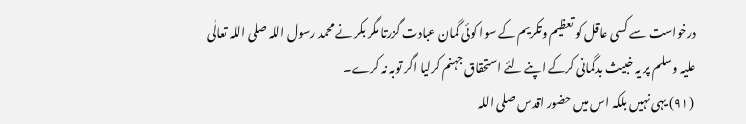درخواست سے کسی عاقل کو تعظیم وتکریم کے سوا کوئی گمان عبادت گزرتا مگر بکر نے محمد رسول اللہ صلی اللہ تعالٰی علیہ وسلم پر یہ خبیث بدگمانی کرکے اپنے لئے استحقاق جہنم کرلیا اگر توبہ نہ کرے۔
 (۹۱) یہی نہیں بلکہ اس میں حضور اقدس صلی اللہ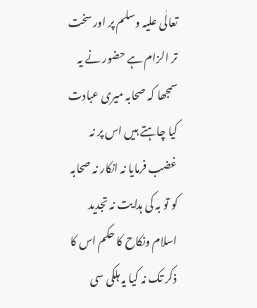تعالٰی علیہ وسلم پر اور سخت تر الزام ہے حضور نے یہ سمجھا کہ صحابہ میری عبادت کیا چاہتے ہیں اس پر نہ غضب فرمایا نہ انکار نہ صحابہ کو تو بہ کی ہدایت نہ تجدید اسلام ونکاح کا حکم اس کا ذکر تک نہ کیا یہ ہلکی سی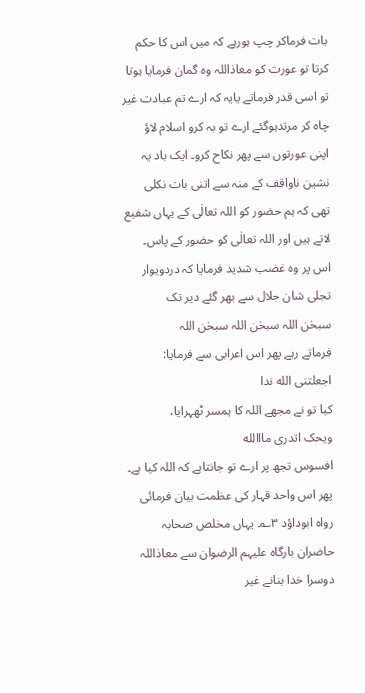بات فرماکر چپ ہورہے کہ میں اس کا حکم کرتا تو عورت کو معاذاللہ وہ گمان فرمایا ہوتا تو اسی قدر فرماتے یایہ کہ ارے تم عبادت غیر چاہ کر مرتدہوگئے ارے تو بہ کرو اسلام لاؤ اپنی عورتوں سے پھر نکاح کرو۔ ایک باد یہ نشین ناواقف کے منہ سے اتنی بات نکلی تھی کہ ہم حضور کو اللہ تعالٰی کے یہاں شفیع لاتے ہیں اور اللہ تعالٰی کو حضور کے پاس۔ اس پر وہ غضب شدید فرمایا کہ دردویوار تجلی شان جلال سے بھر گئے دیر تک
سبحٰن اللہ سبحٰن اللہ سبحٰن اللہ
فرماتے رہے پھر اس اعرابی سے فرمایا:
اجعلتنی الله ندا
کیا تو نے مجھے اللہ کا ہمسر ٹھہرایا،
ویحک اتدری مااالله
افسوس تجھ پر ارے تو جانتاہے کہ اللہ کیا ہے۔ پھر اس واحد قہار کی عظمت بیان فرمائی رواہ ابوداؤد ۳؎۔ یہاں مخلص صحابہ حاضران بارگاہ علیہم الرضوان سے معاذاللہ دوسرا خدا بنانے غیر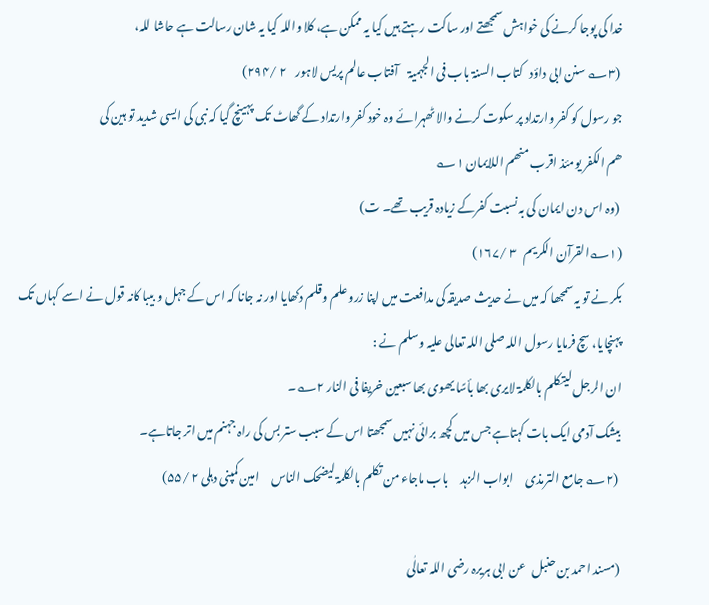خدا کی پوجا کرنے کی خواہش سمجھتے اور ساکت رہتے ہیں کیا یہ ممکن ہے، کلا واللہ کیا یہ شان رسالت ہے حاشا للہ،
 (۳؎ سنن ابی داؤد   کتاب السنۃ باب فی الجہمیۃ    آفتاب عالم پریس لاہور    ۲ /۲۹۴)
جو رسول کو کفر وارتداد پر سکوت کرنے والا ٹھہرائے وہ خود کفر وارتداد کے گھاٹ تک پہینچ گیا کہ نبی کی ایسی شدید تو ہین کی
ھم الکفر یومئذ اقرب منھم اللایمان ۱؎
 (وہ اس دن ایمان کی بہ نسبت کفرکے زیادہ قریب تھے۔ ت)
(۱؎القرآن الکریم   ۳ /۱۶۷)
بکر نے تو یہ سمجھا کہ میں نے حدیث صدیقہ کی مدافعت میں اپنا زرو علم وقلم دکھایا اور نہ جانا کہ اس کے جہل و بیبا کانہ قول نے اسے کہاں تک پہنچایا، سچ فرمایا رسول اللہ صلی اللہ تعالی علیہ وسلم نے :
ان الرجل لیتکلم بالکلمۃ لایری بھا بأسًا یھوی بھا سبعین خریفا فی النار ۲؎۔
بیشک آدمی ایک بات کہتاہے جس میں کچھ برائی نہیں سمجھتا اس کے سبب ستر بس کی راہ جہنم میں اتر جاتاہے۔
 (۲؎ جامع الترمذی     ابواب الزہد     باب ماجاء من تکلم بالکلمۃ لیضحک الناس     امین کمپنی دہلی ۲ /۵۵)

(مسند احمد بن حنبل   عن ابی ہریرہ رضی اللہ تعالٰی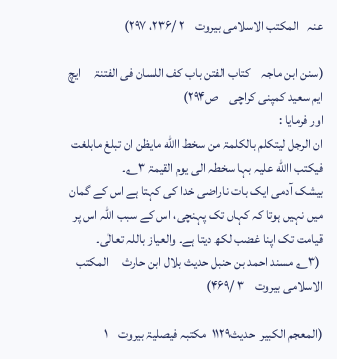عنہ   المکتب الاسلامی بیروت    ۲ /۲۳۶، ۲۹۷)

(سنن ابن ماجہ    کتاب الفتن باب کف اللسان فی الفتنۃ     ایچ ایم سعید کمپنی کراچی    ص۲۹۴)
اور فرمایا :
ان الرجل لیتکلم بالکلمۃ من سخط االله مایظن ان تبلغ مابلغت فیکتب االله علیہ بہا سخطہ الی یوم القیمۃ ۳؎۔
بیشک آدمی ایک بات ناراضی خدا کی کہتا ہے اس کے گمان میں نہیں ہوتا کہ کہاں تک پہنچی، اس کے سبب اللہ اس پر قیامت تک اپنا غضب لکھ دیتا ہے۔ والعیاز باللہ تعالٰی۔
 (۳؎ مسند احمد بن حنبل حدیث بلال ابن حارث     المکتب الاسلامی بیروت    ۳ /۴۶۹)

(المعجم الکبیر  حدیث۱۱۲۹  مکتبہ فیصلیۃ بیروت    ۱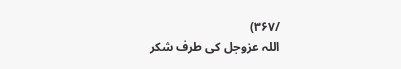/۳۶۷)
اللہ عزوجل کی طرف شکر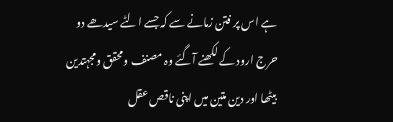ہے اس پر فتن زمانے سے کہ جسے الٹے سیدھے دو حرج ارود کے لکھنے آگئے وہ مصنف ومحقق ومجہتدین بیٹھا اور دین متین میں اپنی ناقص عقل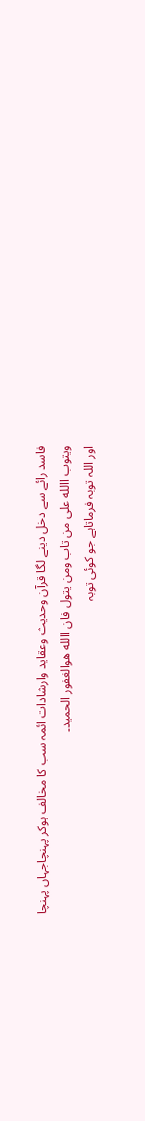فاسد رائے سے دخل دینے لگا قرآن وحدیث وعقاید وارشادات ائمہ سب کا مخالف ہوکر پہنچاجہاں پہنچا
ویتوب االله علی من تاب ومن یتول فان االله ھوالغفور الحمید۔
اور اللہ توبہ فرماتاہے جو کوئی توبہ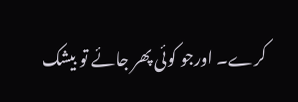کرے۔ اورجو کوئی پھر جائے تو بیشک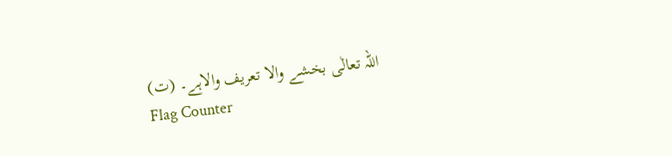اللہ تعالٰی بخشے والا تعریف والاہے۔ (ت)
Flag Counter